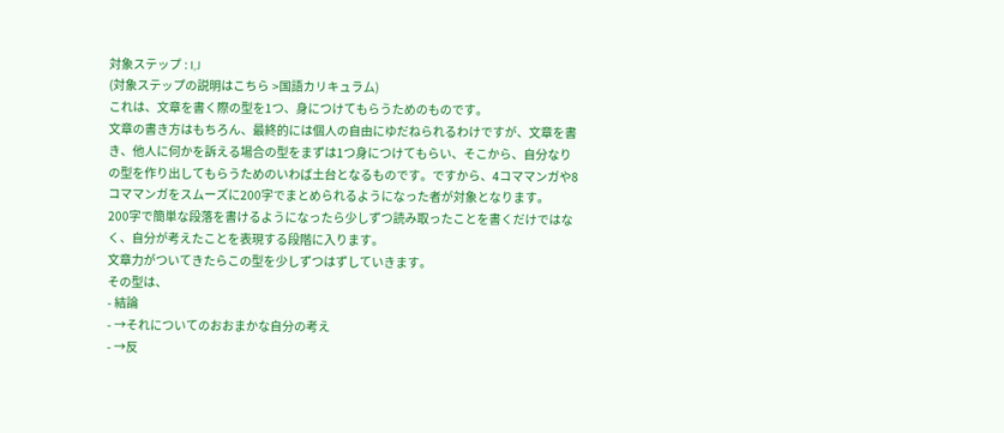対象ステップ : I,J
(対象ステップの説明はこちら >国語カリキュラム)
これは、文章を書く際の型を1つ、身につけてもらうためのものです。
文章の書き方はもちろん、最終的には個人の自由にゆだねられるわけですが、文章を書き、他人に何かを訴える場合の型をまずは1つ身につけてもらい、そこから、自分なりの型を作り出してもらうためのいわば土台となるものです。ですから、4コママンガや8コママンガをスムーズに200字でまとめられるようになった者が対象となります。
200字で簡単な段落を書けるようになったら少しずつ読み取ったことを書くだけではなく、自分が考えたことを表現する段階に入ります。
文章力がついてきたらこの型を少しずつはずしていきます。
その型は、
- 結論
- →それについてのおおまかな自分の考え
- →反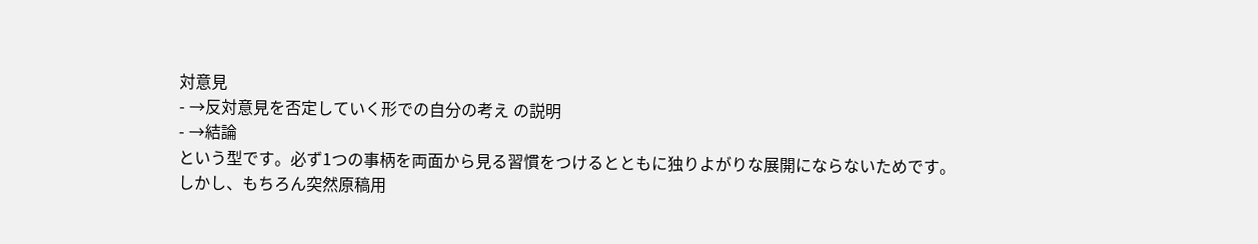対意見
- →反対意見を否定していく形での自分の考え の説明
- →結論
という型です。必ず1つの事柄を両面から見る習慣をつけるとともに独りよがりな展開にならないためです。
しかし、もちろん突然原稿用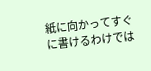紙に向かってすぐに書けるわけでは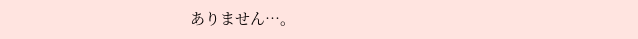ありません…。